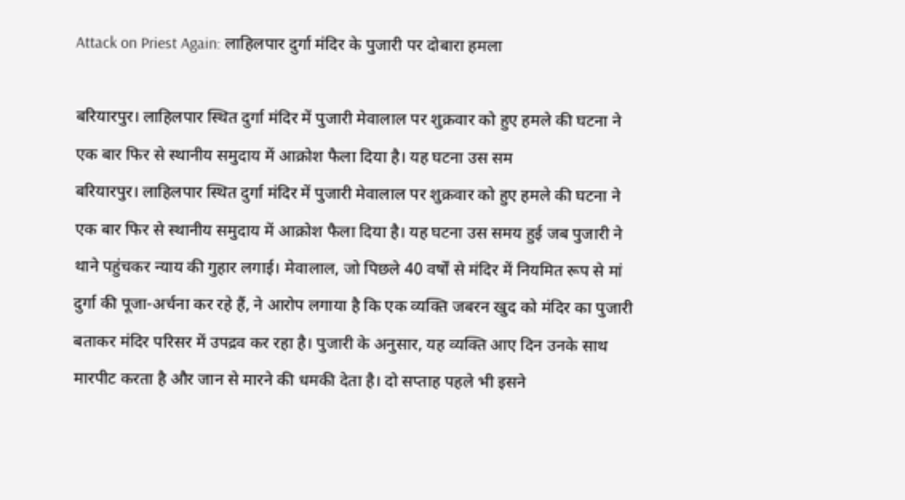Attack on Priest Again: लाहिलपार दुर्गा मंदिर के पुजारी पर दोबारा हमला

बरियारपुर। लाहिलपार स्थित दुर्गा मंदिर में पुजारी मेवालाल पर शुक्रवार को हुए हमले की घटना ने एक बार फिर से स्थानीय समुदाय में आक्रोश फैला दिया है। यह घटना उस सम
बरियारपुर। लाहिलपार स्थित दुर्गा मंदिर में पुजारी मेवालाल पर शुक्रवार को हुए हमले की घटना ने एक बार फिर से स्थानीय समुदाय में आक्रोश फैला दिया है। यह घटना उस समय हुई जब पुजारी ने थाने पहुंचकर न्याय की गुहार लगाई। मेवालाल, जो पिछले 40 वर्षों से मंदिर में नियमित रूप से मां दुर्गा की पूजा-अर्चना कर रहे हैं, ने आरोप लगाया है कि एक व्यक्ति जबरन खुद को मंदिर का पुजारी बताकर मंदिर परिसर में उपद्रव कर रहा है। पुजारी के अनुसार, यह व्यक्ति आए दिन उनके साथ मारपीट करता है और जान से मारने की धमकी देता है। दो सप्ताह पहले भी इसने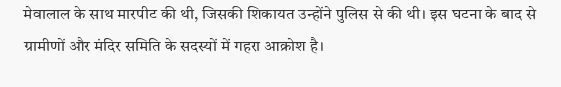मेवालाल के साथ मारपीट की थी, जिसकी शिकायत उन्होंने पुलिस से की थी। इस घटना के बाद से ग्रामीणों और मंदिर समिति के सदस्यों में गहरा आक्रोश है।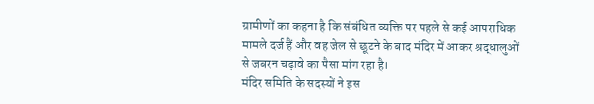ग्रामीणों का कहना है कि संबंधित व्यक्ति पर पहले से कई आपराधिक मामले दर्ज हैं और वह जेल से छूटने के बाद मंदिर में आकर श्रद्धालुओं से जबरन चढ़ावे का पैसा मांग रहा है।
मंदिर समिति के सदस्यों ने इस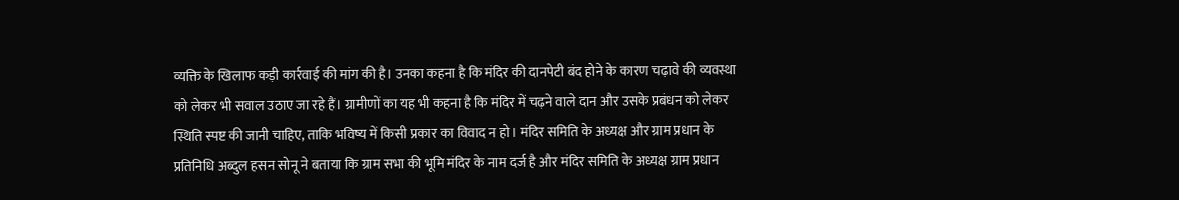व्यक्ति के खिलाफ कड़ी कार्रवाई की मांग की है। उनका कहना है कि मंदिर की दानपेटी बंद होने के कारण चढ़ावे की व्यवस्था को लेकर भी सवाल उठाए जा रहे हैं। ग्रामीणों का यह भी कहना है कि मंदिर में चढ़ने वाले दान और उसके प्रबंधन को लेकर स्थिति स्पष्ट की जानी चाहिए, ताकि भविष्य में किसी प्रकार का विवाद न हो। मंदिर समिति के अध्यक्ष और ग्राम प्रधान के प्रतिनिधि अब्दुल हसन सोनू ने बताया कि ग्राम सभा की भूमि मंदिर के नाम दर्ज है और मंदिर समिति के अध्यक्ष ग्राम प्रधान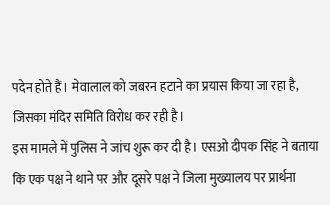पदेन होते हैं। मेवालाल को जबरन हटाने का प्रयास किया जा रहा है, जिसका मंदिर समिति विरोध कर रही है।
इस मामले में पुलिस ने जांच शुरू कर दी है। एसओ दीपक सिंह ने बताया कि एक पक्ष ने थाने पर और दूसरे पक्ष ने जिला मुख्यालय पर प्रार्थना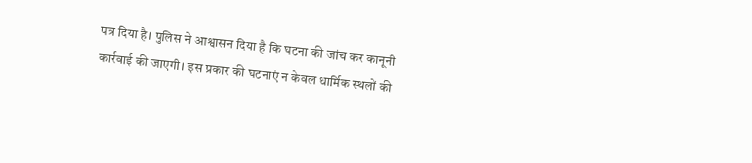पत्र दिया है। पुलिस ने आश्वासन दिया है कि घटना की जांच कर कानूनी कार्रवाई की जाएगी। इस प्रकार की घटनाएं न केवल धार्मिक स्थलों की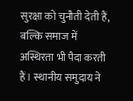सुरक्षा को चुनौती देती हैं, बल्कि समाज में अस्थिरता भी पैदा करती हैं। स्थानीय समुदाय ने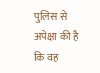पुलिस से अपेक्षा की है कि वह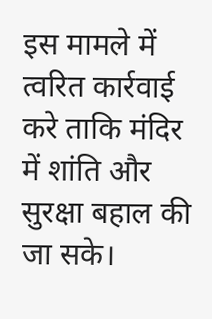इस मामले में त्वरित कार्रवाई करे ताकि मंदिर में शांति और सुरक्षा बहाल की जा सके।